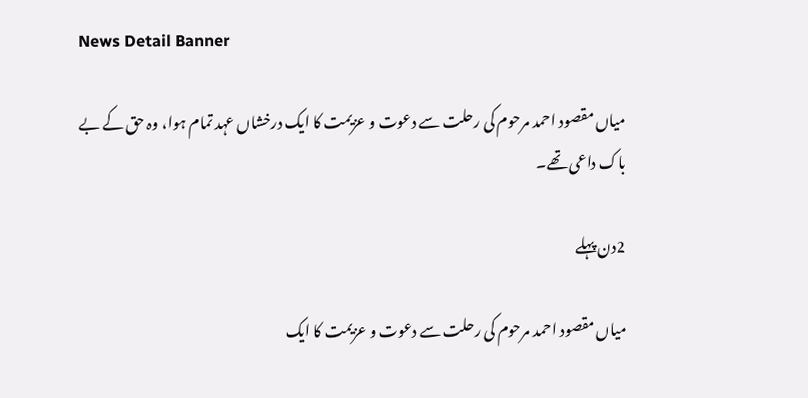News Detail Banner

میاں مقصود احمد مرحوم کی رحلت سے دعوت و عزیمت کا ایک درخشاں عہد تمام ہوا، وہ حق کے بے باک داعی تھے۔

2دن پہلے

میاں مقصود احمد مرحوم کی رحلت سے دعوت و عزیمت کا ایک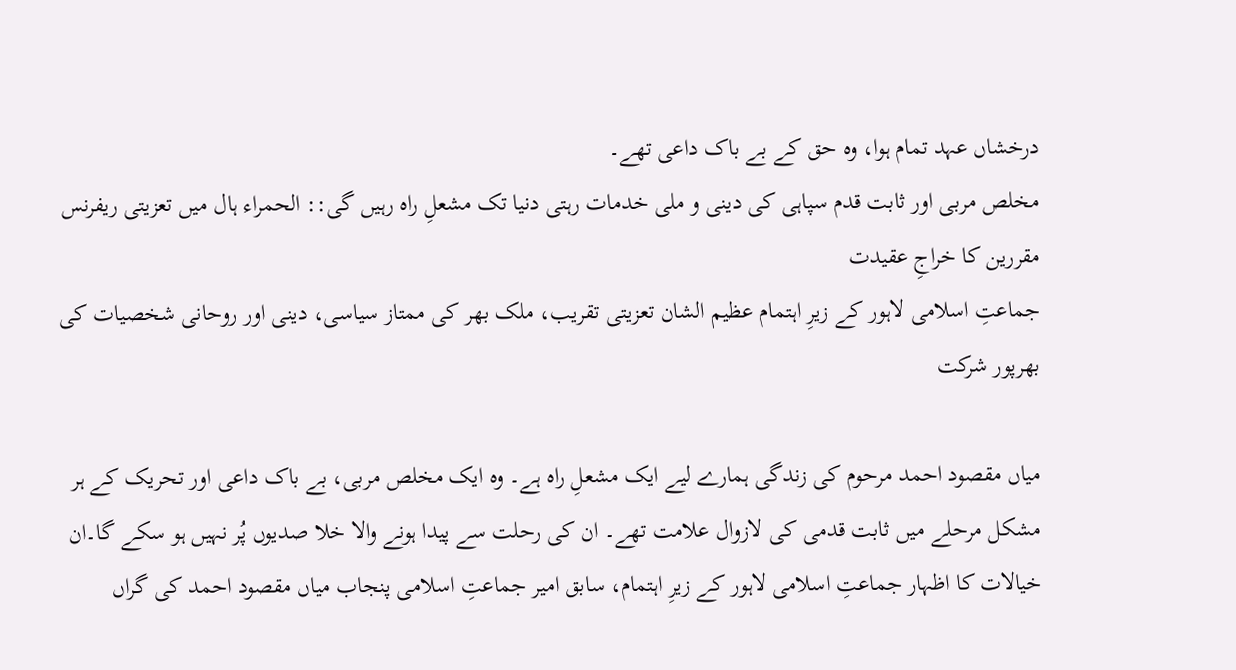درخشاں عہد تمام ہوا، وہ حق کے بے باک داعی تھے۔
مخلص مربی اور ثابت قدم سپاہی کی دینی و ملی خدمات رہتی دنیا تک مشعلِ راہ رہیں گی:: الحمراء ہال میں تعزیتی ریفرنس مقررین کا خراجِ عقیدت
جماعتِ اسلامی لاہور کے زیرِ اہتمام عظیم الشان تعزیتی تقریب، ملک بھر کی ممتاز سیاسی، دینی اور روحانی شخصیات کی بھرپور شرکت

میاں مقصود احمد مرحوم کی زندگی ہمارے لیے ایک مشعلِ راہ ہے۔ وہ ایک مخلص مربی، بے باک داعی اور تحریک کے ہر مشکل مرحلے میں ثابت قدمی کی لازوال علامت تھے۔ ان کی رحلت سے پیدا ہونے والا خلا صدیوں پُر نہیں ہو سکے گا۔ان خیالات کا اظہار جماعتِ اسلامی لاہور کے زیرِ اہتمام، سابق امیر جماعتِ اسلامی پنجاب میاں مقصود احمد کی گراں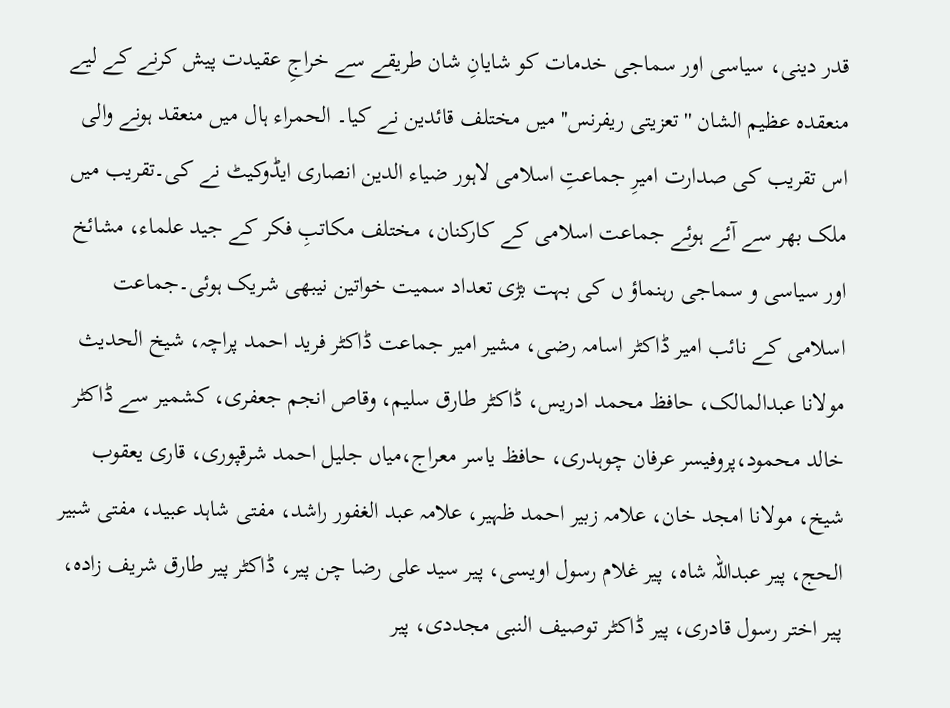قدر دینی، سیاسی اور سماجی خدمات کو شایانِ شان طریقے سے خراجِ عقیدت پیش کرنے کے لیے منعقدہ عظیم الشان ''تعزیتی ریفرنس'' میں مختلف قائدین نے کیا۔ الحمراء ہال میں منعقد ہونے والی اس تقریب کی صدارت امیرِ جماعتِ اسلامی لاہور ضیاء الدین انصاری ایڈوکیٹ نے کی۔تقریب میں ملک بھر سے آئے ہوئے جماعت اسلامی کے کارکنان، مختلف مکاتبِ فکر کے جید علماء، مشائخ اور سیاسی و سماجی رہنماؤ ں کی بہت بڑی تعداد سمیت خواتین نیبھی شریک ہوئی۔جماعت اسلامی کے نائب امیر ڈاکٹر اسامہ رضی، مشیر امیر جماعت ڈاکٹر فرید احمد پراچہ، شیخ الحدیث مولانا عبدالمالک، حافظ محمد ادریس، ڈاکٹر طارق سلیم، وقاص انجم جعفری، کشمیر سے ڈاکٹر خالد محمود،پروفیسر عرفان چوہدری، حافظ یاسر معراج،میاں جلیل احمد شرقپوری، قاری یعقوب شیخ، مولانا امجد خان، علامہ زبیر احمد ظہیر، علامہ عبد الغفور راشد، مفتی شاہد عبید، مفتی شبیر الحج، پیر عبداللہ شاہ، پیر غلام رسول اویسی، پیر سید علی رضا چن پیر، ڈاکٹر پیر طارق شریف زادہ، پیر اختر رسول قادری، پیر ڈاکٹر توصیف النبی مجددی، پیر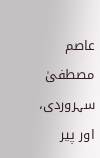عاصم مصطفیٰ سہروردی، اور پیر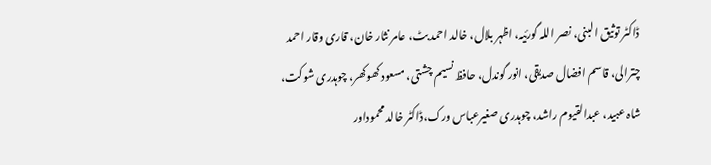ڈاکٹر توثیق البنی، نصر اللہ گورئیہ، اظہر بلال، خالد احمد بٹ، عامر نثار خان، قاری وقار احمد چترالی، قاسم افضال صدیقی، انور گوندل، حافظ نسیم چشتی، مسعود کھوکھر، چوہدری شوکت، شاہ عبید، عبدالقیوم راشد، چوہدری صغیرعباس ورک،ڈاکٹر خالد محموداور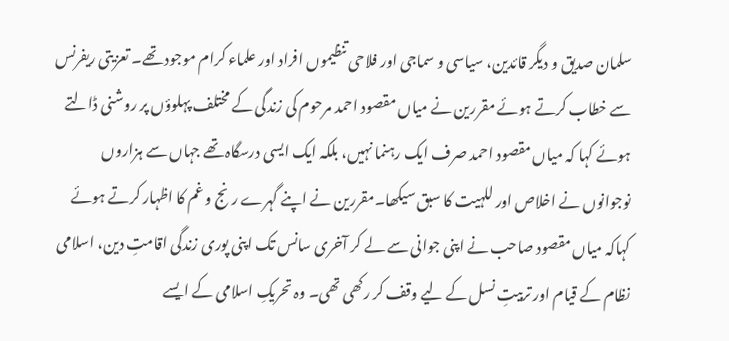سلمان صدیق و دیگر قائدین، سیاسی و سماجی اور فلاحی تنظیموں افراد اور علماء کرام موجود تھے۔ تعزیتی ریفرنس سے خطاب کرتے ہوئے مقررین نے میاں مقصود احمد مرحوم کی زندگی کے مختلف پہلوؤں پر روشنی ڈالتے ہوئے کہا کہ میاں مقصود احمد صرف ایک رہنما نہیں، بلکہ ایک ایسی درسگاہ تھے جہاں سے ہزاروں نوجوانوں نے اخلاص اور للہیت کا سبق سیکھا۔مقررین نے اپنے گہرے رنج و غم کا اظہار کرتے ہوئے کہاکہ میاں مقصود صاحب نے اپنی جوانی سے لے کر آخری سانس تک اپنی پوری زندگی اقامتِ دین، اسلامی نظام کے قیام اور تربیتِ نسل کے لیے وقف کر رکھی تھی۔ وہ تحریکِ اسلامی کے ایسے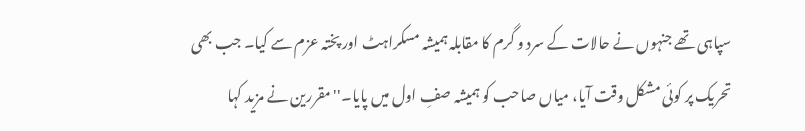سپاہی تھے جنہوں نے حالات کے سرد و گرم کا مقابلہ ہمیشہ مسکراہٹ اور پختہ عزم سے کیا۔ جب بھی تحریک پر کوئی مشکل وقت آیا، میاں صاحب کو ہمیشہ صفِ اول میں پایا۔''مقررین نے مزید کہا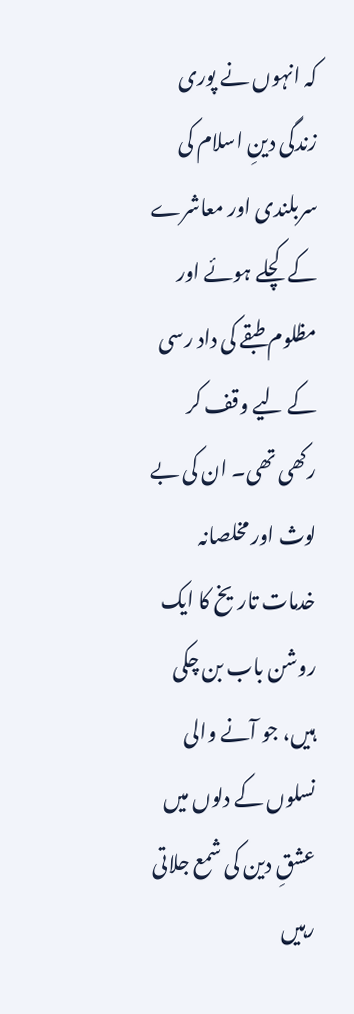کہ انہوں نے پوری زندگی دینِ اسلام کی سربلندی اور معاشرے کے کچلے ہوئے اور مظلوم طبقے کی داد رسی کے لیے وقف کر رکھی تھی۔ ان کی بے لوث اور مخلصانہ خدمات تاریخ کا ایک روشن باب بن چکی ہیں، جو آنے والی نسلوں کے دلوں میں عشقِ دین کی شمع جلاتی رہیں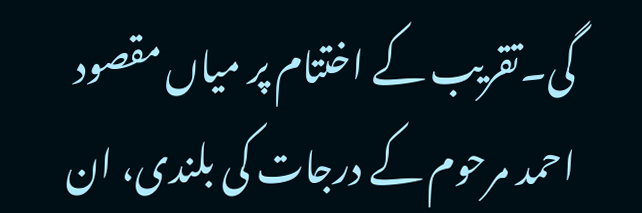گی۔تقریب کے اختتام پر میاں مقصود احمد مرحوم کے درجات کی بلندی، ان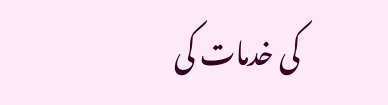کی خدمات کی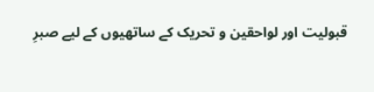قبولیت اور لواحقین و تحریک کے ساتھیوں کے لیے صبرِ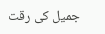جمیل کی رقت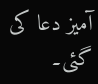آمیز دعا کی گئی۔